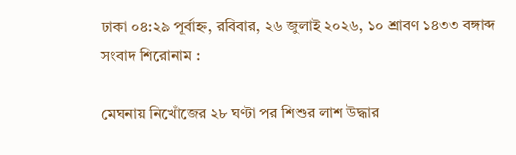ঢাকা ০৪:২৯ পূর্বাহ্ন, রবিবার, ২৬ জুলাই ২০২৬, ১০ শ্রাবণ ১৪৩৩ বঙ্গাব্দ
সংবাদ শিরোনাম :

মেঘনায় নিখোঁজের ২৮ ঘণ্টা পর শিশুর লাশ উদ্ধার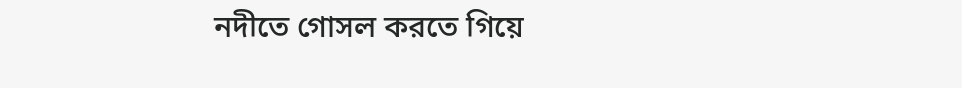নদীতে গোসল করতে গিয়ে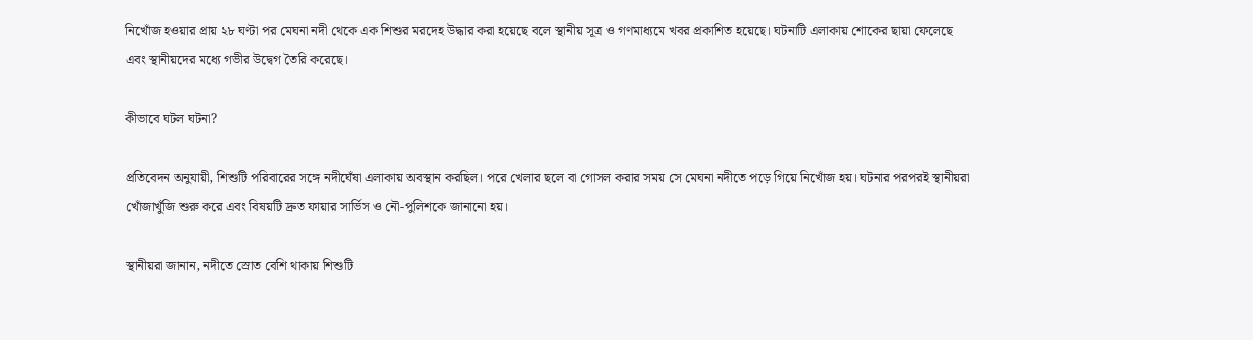নিখোঁজ হওয়ার প্রায় ২৮ ঘণ্টা পর মেঘনা নদী থেকে এক শিশুর মরদেহ উদ্ধার করা হয়েছে বলে স্থানীয় সূত্র ও গণমাধ্যমে খবর প্রকাশিত হয়েছে। ঘটনাটি এলাকায় শোকের ছায়া ফেলেছে এবং স্থানীয়দের মধ্যে গভীর উদ্বেগ তৈরি করেছে।

কীভাবে ঘটল ঘটনা?

প্রতিবেদন অনুযায়ী, শিশুটি পরিবারের সঙ্গে নদীঘেঁষা এলাকায় অবস্থান করছিল। পরে খেলার ছলে বা গোসল করার সময় সে মেঘনা নদীতে পড়ে গিয়ে নিখোঁজ হয়। ঘটনার পরপরই স্থানীয়রা খোঁজাখুঁজি শুরু করে এবং বিষয়টি দ্রুত ফায়ার সার্ভিস ও নৌ-পুলিশকে জানানো হয়।

স্থানীয়রা জানান, নদীতে স্রোত বেশি থাকায় শিশুটি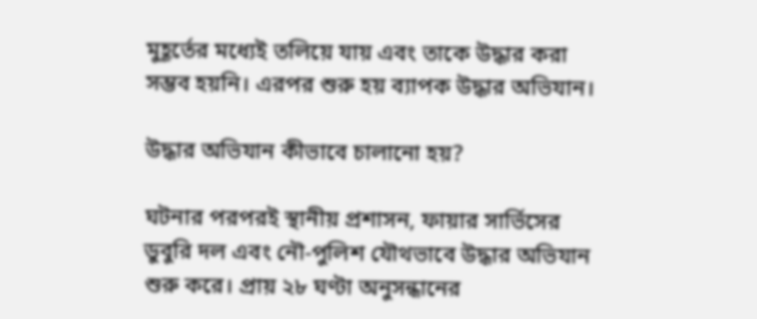মুহূর্তের মধ্যেই তলিয়ে যায় এবং তাকে উদ্ধার করা সম্ভব হয়নি। এরপর শুরু হয় ব্যাপক উদ্ধার অভিযান।

উদ্ধার অভিযান কীভাবে চালানো হয়?

ঘটনার পরপরই স্থানীয় প্রশাসন, ফায়ার সার্ভিসের ডুবুরি দল এবং নৌ-পুলিশ যৌথভাবে উদ্ধার অভিযান শুরু করে। প্রায় ২৮ ঘণ্টা অনুসন্ধানের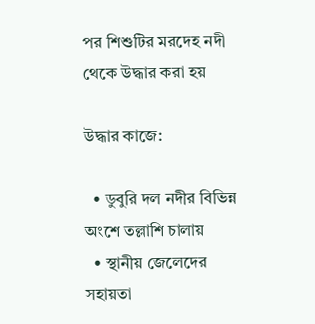পর শিশুটির মরদেহ নদী থেকে উদ্ধার করা হয়

উদ্ধার কাজে:

  • ডুবুরি দল নদীর বিভিন্ন অংশে তল্লাশি চালায়
  • স্থানীয় জেলেদের সহায়তা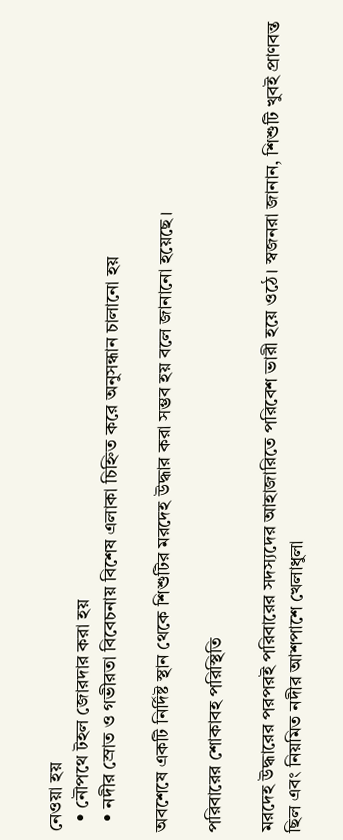নেওয়া হয়
  • নৌপথে টহল জোরদার করা হয়
  • নদীর স্রোত ও গভীরতা বিবেচনায় বিশেষ এলাকা চিহ্নিত করে অনুসন্ধান চালানো হয়

অবশেষে একটি নির্দিষ্ট স্থান থেকে শিশুটির মরদেহ উদ্ধার করা সম্ভব হয় বলে জানানো হয়েছে।

পরিবারের শোকাবহ পরিস্থিতি

মরদেহ উদ্ধারের পরপরই পরিবারের সদস্যদের আহাজারিতে পরিবেশ ভারী হয়ে ওঠে। স্বজনরা জানান, শিশুটি খুবই প্রাণবন্ত ছিল এবং নিয়মিত নদীর আশপাশে খেলাধুলা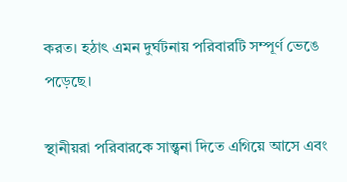করত। হঠাৎ এমন দুর্ঘটনায় পরিবারটি সম্পূর্ণ ভেঙে পড়েছে।

স্থানীয়রা পরিবারকে সান্ত্বনা দিতে এগিয়ে আসে এবং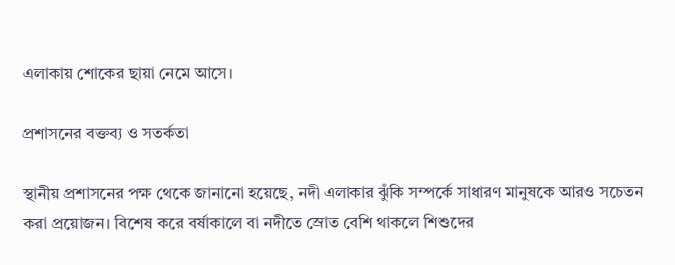এলাকায় শোকের ছায়া নেমে আসে।

প্রশাসনের বক্তব্য ও সতর্কতা

স্থানীয় প্রশাসনের পক্ষ থেকে জানানো হয়েছে, নদী এলাকার ঝুঁকি সম্পর্কে সাধারণ মানুষকে আরও সচেতন করা প্রয়োজন। বিশেষ করে বর্ষাকালে বা নদীতে স্রোত বেশি থাকলে শিশুদের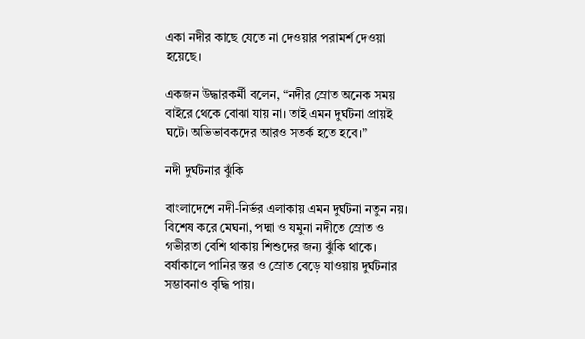একা নদীর কাছে যেতে না দেওয়ার পরামর্শ দেওয়া হয়েছে।

একজন উদ্ধারকর্মী বলেন, “নদীর স্রোত অনেক সময় বাইরে থেকে বোঝা যায় না। তাই এমন দুর্ঘটনা প্রায়ই ঘটে। অভিভাবকদের আরও সতর্ক হতে হবে।”

নদী দুর্ঘটনার ঝুঁকি

বাংলাদেশে নদী-নির্ভর এলাকায় এমন দুর্ঘটনা নতুন নয়। বিশেষ করে মেঘনা, পদ্মা ও যমুনা নদীতে স্রোত ও গভীরতা বেশি থাকায় শিশুদের জন্য ঝুঁকি থাকে। বর্ষাকালে পানির স্তর ও স্রোত বেড়ে যাওয়ায় দুর্ঘটনার সম্ভাবনাও বৃদ্ধি পায়।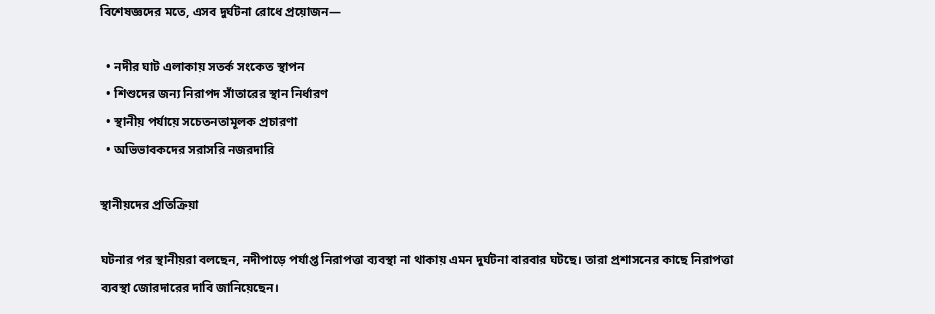বিশেষজ্ঞদের মতে, এসব দুর্ঘটনা রোধে প্রয়োজন—

  • নদীর ঘাট এলাকায় সতর্ক সংকেত স্থাপন
  • শিশুদের জন্য নিরাপদ সাঁতারের স্থান নির্ধারণ
  • স্থানীয় পর্যায়ে সচেতনতামূলক প্রচারণা
  • অভিভাবকদের সরাসরি নজরদারি

স্থানীয়দের প্রতিক্রিয়া

ঘটনার পর স্থানীয়রা বলছেন, নদীপাড়ে পর্যাপ্ত নিরাপত্তা ব্যবস্থা না থাকায় এমন দুর্ঘটনা বারবার ঘটছে। তারা প্রশাসনের কাছে নিরাপত্তা ব্যবস্থা জোরদারের দাবি জানিয়েছেন।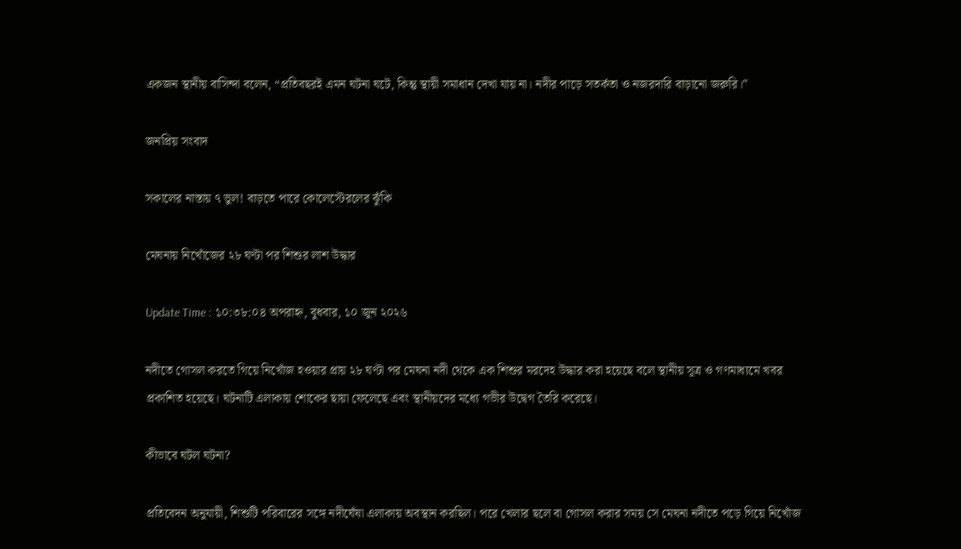একজন স্থানীয় বাসিন্দা বলেন, “প্রতিবছরই এমন ঘটনা ঘটে, কিন্তু স্থায়ী সমাধান দেখা যায় না। নদীর পাড়ে সতর্কতা ও নজরদারি বাড়ানো জরুরি।”

জনপ্রিয় সংবাদ

সকালের নাস্তায় ৭ ভুল! বাড়তে পারে কোলেস্টেরলের ঝুঁকি

মেঘনায় নিখোঁজের ২৮ ঘণ্টা পর শিশুর লাশ উদ্ধার

Update Time : ১০:৩৮:০৪ অপরাহ্ন, বুধবার, ১০ জুন ২০২৬

নদীতে গোসল করতে গিয়ে নিখোঁজ হওয়ার প্রায় ২৮ ঘণ্টা পর মেঘনা নদী থেকে এক শিশুর মরদেহ উদ্ধার করা হয়েছে বলে স্থানীয় সূত্র ও গণমাধ্যমে খবর প্রকাশিত হয়েছে। ঘটনাটি এলাকায় শোকের ছায়া ফেলেছে এবং স্থানীয়দের মধ্যে গভীর উদ্বেগ তৈরি করেছে।

কীভাবে ঘটল ঘটনা?

প্রতিবেদন অনুযায়ী, শিশুটি পরিবারের সঙ্গে নদীঘেঁষা এলাকায় অবস্থান করছিল। পরে খেলার ছলে বা গোসল করার সময় সে মেঘনা নদীতে পড়ে গিয়ে নিখোঁজ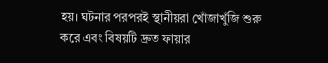হয়। ঘটনার পরপরই স্থানীয়রা খোঁজাখুঁজি শুরু করে এবং বিষয়টি দ্রুত ফায়ার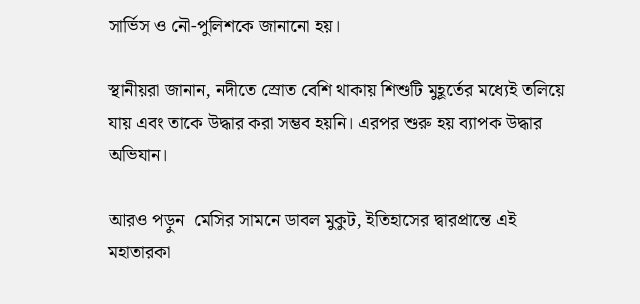সার্ভিস ও নৌ-পুলিশকে জানানো হয়।

স্থানীয়রা জানান, নদীতে স্রোত বেশি থাকায় শিশুটি মুহূর্তের মধ্যেই তলিয়ে যায় এবং তাকে উদ্ধার করা সম্ভব হয়নি। এরপর শুরু হয় ব্যাপক উদ্ধার অভিযান।

আরও পড়ুন  মেসির সামনে ডাবল মুকুট, ইতিহাসের দ্বারপ্রান্তে এই মহাতারকা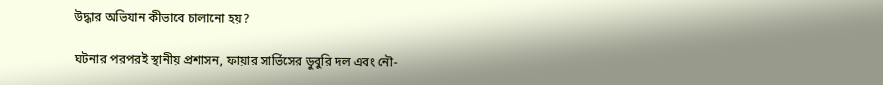উদ্ধার অভিযান কীভাবে চালানো হয়?

ঘটনার পরপরই স্থানীয় প্রশাসন, ফায়ার সার্ভিসের ডুবুরি দল এবং নৌ-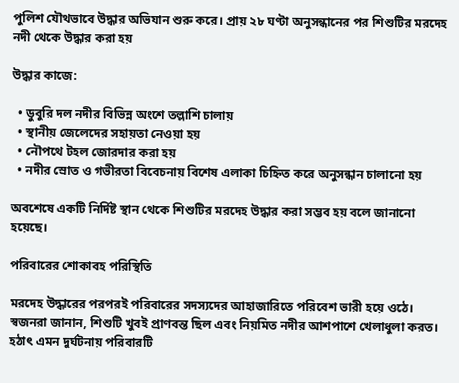পুলিশ যৌথভাবে উদ্ধার অভিযান শুরু করে। প্রায় ২৮ ঘণ্টা অনুসন্ধানের পর শিশুটির মরদেহ নদী থেকে উদ্ধার করা হয়

উদ্ধার কাজে:

  • ডুবুরি দল নদীর বিভিন্ন অংশে তল্লাশি চালায়
  • স্থানীয় জেলেদের সহায়তা নেওয়া হয়
  • নৌপথে টহল জোরদার করা হয়
  • নদীর স্রোত ও গভীরতা বিবেচনায় বিশেষ এলাকা চিহ্নিত করে অনুসন্ধান চালানো হয়

অবশেষে একটি নির্দিষ্ট স্থান থেকে শিশুটির মরদেহ উদ্ধার করা সম্ভব হয় বলে জানানো হয়েছে।

পরিবারের শোকাবহ পরিস্থিতি

মরদেহ উদ্ধারের পরপরই পরিবারের সদস্যদের আহাজারিতে পরিবেশ ভারী হয়ে ওঠে। স্বজনরা জানান, শিশুটি খুবই প্রাণবন্ত ছিল এবং নিয়মিত নদীর আশপাশে খেলাধুলা করত। হঠাৎ এমন দুর্ঘটনায় পরিবারটি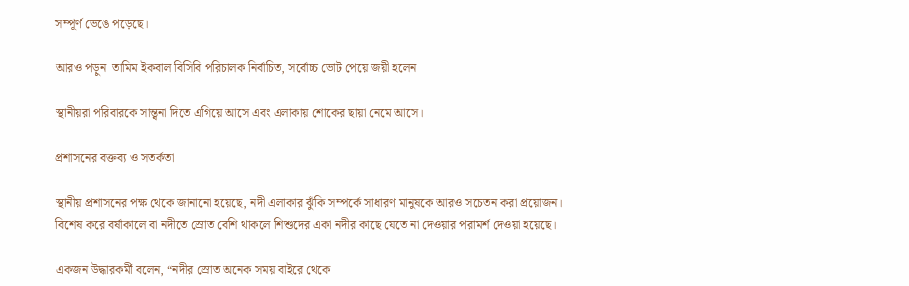সম্পূর্ণ ভেঙে পড়েছে।

আরও পড়ুন  তামিম ইকবাল বিসিবি পরিচালক নির্বাচিত, সর্বোচ্চ ভোট পেয়ে জয়ী হলেন

স্থানীয়রা পরিবারকে সান্ত্বনা দিতে এগিয়ে আসে এবং এলাকায় শোকের ছায়া নেমে আসে।

প্রশাসনের বক্তব্য ও সতর্কতা

স্থানীয় প্রশাসনের পক্ষ থেকে জানানো হয়েছে, নদী এলাকার ঝুঁকি সম্পর্কে সাধারণ মানুষকে আরও সচেতন করা প্রয়োজন। বিশেষ করে বর্ষাকালে বা নদীতে স্রোত বেশি থাকলে শিশুদের একা নদীর কাছে যেতে না দেওয়ার পরামর্শ দেওয়া হয়েছে।

একজন উদ্ধারকর্মী বলেন, “নদীর স্রোত অনেক সময় বাইরে থেকে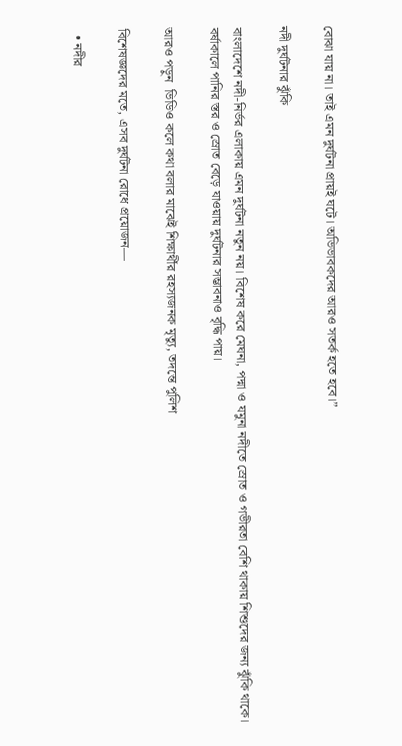বোঝা যায় না। তাই এমন দুর্ঘটনা প্রায়ই ঘটে। অভিভাবকদের আরও সতর্ক হতে হবে।”

নদী দুর্ঘটনার ঝুঁকি

বাংলাদেশে নদী-নির্ভর এলাকায় এমন দুর্ঘটনা নতুন নয়। বিশেষ করে মেঘনা, পদ্মা ও যমুনা নদীতে স্রোত ও গভীরতা বেশি থাকায় শিশুদের জন্য ঝুঁকি থাকে। বর্ষাকালে পানির স্তর ও স্রোত বেড়ে যাওয়ায় দুর্ঘটনার সম্ভাবনাও বৃদ্ধি পায়।

আরও পড়ুন  ভিডিও কলে কথা বলার মাঝেই শিক্ষার্থীর রহস্যজনক মৃত্যু, তদন্তে পুলিশ

বিশেষজ্ঞদের মতে, এসব দুর্ঘটনা রোধে প্রয়োজন—

  • নদীর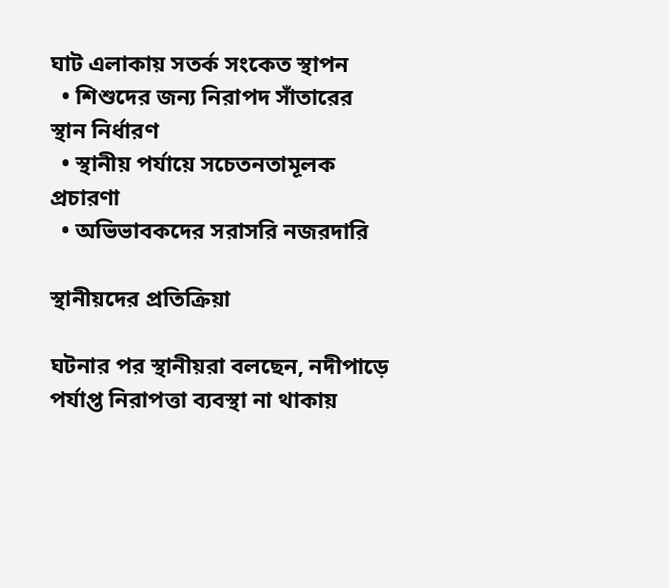ঘাট এলাকায় সতর্ক সংকেত স্থাপন
  • শিশুদের জন্য নিরাপদ সাঁতারের স্থান নির্ধারণ
  • স্থানীয় পর্যায়ে সচেতনতামূলক প্রচারণা
  • অভিভাবকদের সরাসরি নজরদারি

স্থানীয়দের প্রতিক্রিয়া

ঘটনার পর স্থানীয়রা বলছেন, নদীপাড়ে পর্যাপ্ত নিরাপত্তা ব্যবস্থা না থাকায়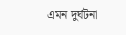এমন দুর্ঘটনা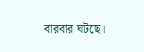বারবার ঘটছে।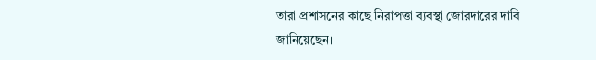তারা প্রশাসনের কাছে নিরাপত্তা ব্যবস্থা জোরদারের দাবি জানিয়েছেন।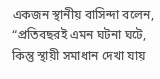একজন স্থানীয় বাসিন্দা বলেন, “প্রতিবছরই এমন ঘটনা ঘটে, কিন্তু স্থায়ী সমাধান দেখা যায়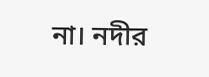না। নদীর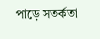পাড়ে সতর্কতা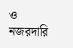ও নজরদারি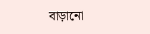বাড়ানো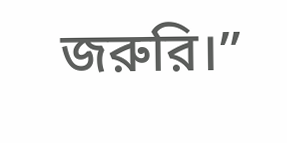জরুরি।”